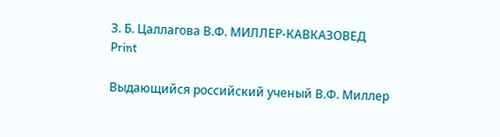З. Б. Цаллагова В.Ф. МИЛЛЕР-КАВКАЗОВЕД Print

Выдающийся российский ученый В.Ф. Миллер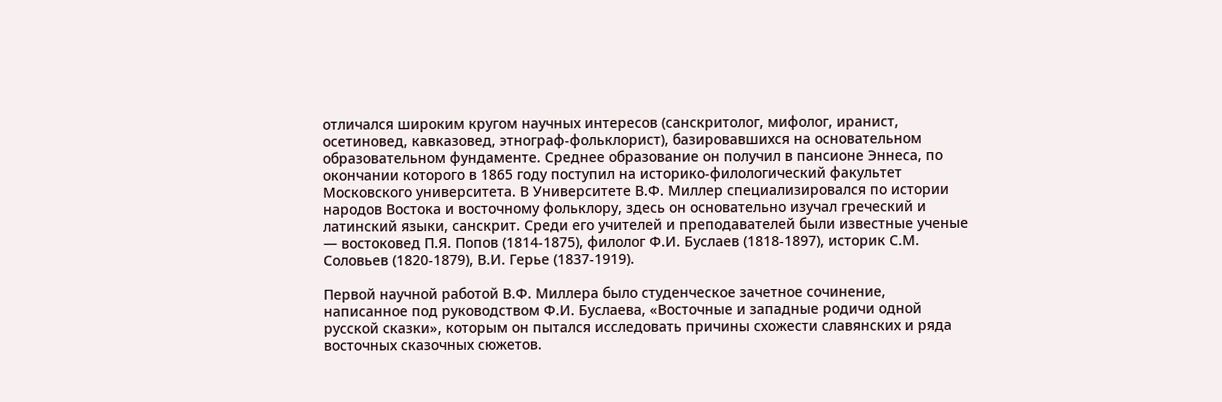отличался широким кругом научных интересов (санскритолог, мифолог, иранист, осетиновед, кавказовед, этнограф-фольклорист), базировавшихся на основательном образовательном фундаменте. Среднее образование он получил в пансионе Эннеса, по окончании которого в 1865 году поступил на историко-филологический факультет Московского университета. В Университете В.Ф. Миллер специализировался по истории народов Востока и восточному фольклору, здесь он основательно изучал греческий и латинский языки, санскрит. Среди его учителей и преподавателей были известные ученые — востоковед П.Я. Попов (1814-1875), филолог Ф.И. Буслаев (1818-1897), историк С.М. Соловьев (1820-1879), В.И. Герье (1837-1919).

Первой научной работой В.Ф. Миллера было студенческое зачетное сочинение, написанное под руководством Ф.И. Буслаева, «Восточные и западные родичи одной русской сказки», которым он пытался исследовать причины схожести славянских и ряда восточных сказочных сюжетов.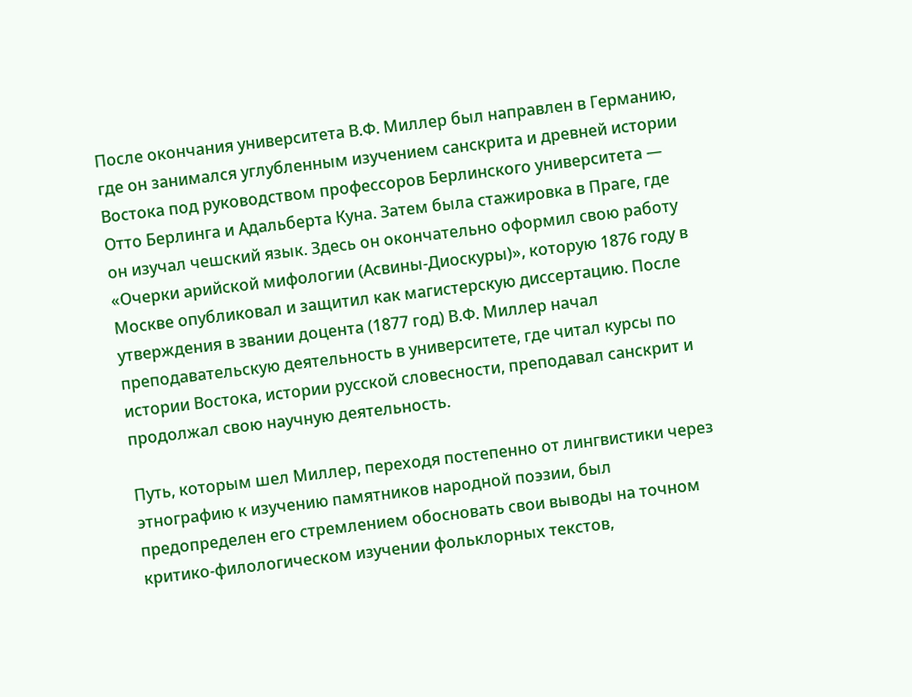После окончания университета В.Ф. Миллер был направлен в Германию, где он занимался углубленным изучением санскрита и древней истории Востока под руководством профессоров Берлинского университета — Отто Берлинга и Адальберта Куна. Затем была стажировка в Праге, где он изучал чешский язык. Здесь он окончательно оформил свою работу «Очерки арийской мифологии (Асвины-Диоскуры)», которую 1876 году в Москве опубликовал и защитил как магистерскую диссертацию. После утверждения в звании доцента (1877 год) В.Ф. Миллер начал преподавательскую деятельность в университете, где читал курсы по истории Востока, истории русской словесности, преподавал санскрит и продолжал свою научную деятельность.

Путь, которым шел Миллер, переходя постепенно от лингвистики через этнографию к изучению памятников народной поэзии, был предопределен его стремлением обосновать свои выводы на точном критико-филологическом изучении фольклорных текстов,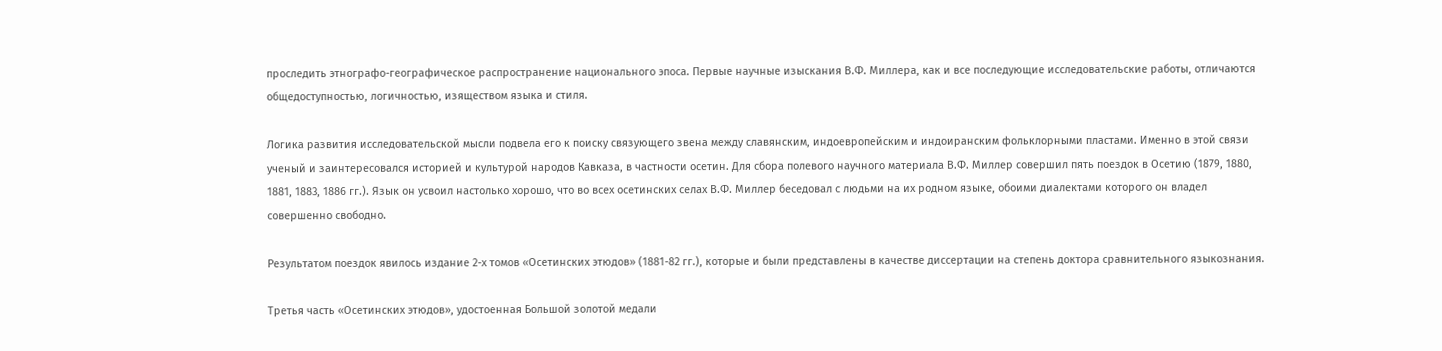проследить этнографо-географическое распространение национального эпоса. Первые научные изыскания В.Ф. Миллера, как и все последующие исследовательские работы, отличаются общедоступностью, логичностью, изяществом языка и стиля.

Логика развития исследовательской мысли подвела его к поиску связующего звена между славянским, индоевропейским и индоиранским фольклорными пластами. Именно в этой связи ученый и заинтересовался историей и культурой народов Кавказа, в частности осетин. Для сбора полевого научного материала В.Ф. Миллер совершил пять поездок в Осетию (1879, 1880, 1881, 1883, 1886 гг.). Язык он усвоил настолько хорошо, что во всех осетинских селах В.Ф. Миллер беседовал с людьми на их родном языке, обоими диалектами которого он владел совершенно свободно.

Результатом поездок явилось издание 2-х томов «Осетинских этюдов» (1881-82 гг.), которые и были представлены в качестве диссертации на степень доктора сравнительного языкознания.

Третья часть «Осетинских этюдов», удостоенная Большой золотой медали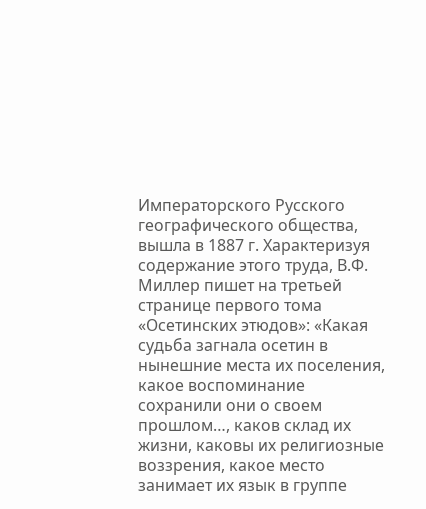Императорского Русского географического общества, вышла в 1887 г. Характеризуя содержание этого труда, В.Ф. Миллер пишет на третьей странице первого тома «Осетинских этюдов»: «Какая судьба загнала осетин в нынешние места их поселения, какое воспоминание сохранили они о своем прошлом…, каков склад их жизни, каковы их религиозные воззрения, какое место занимает их язык в группе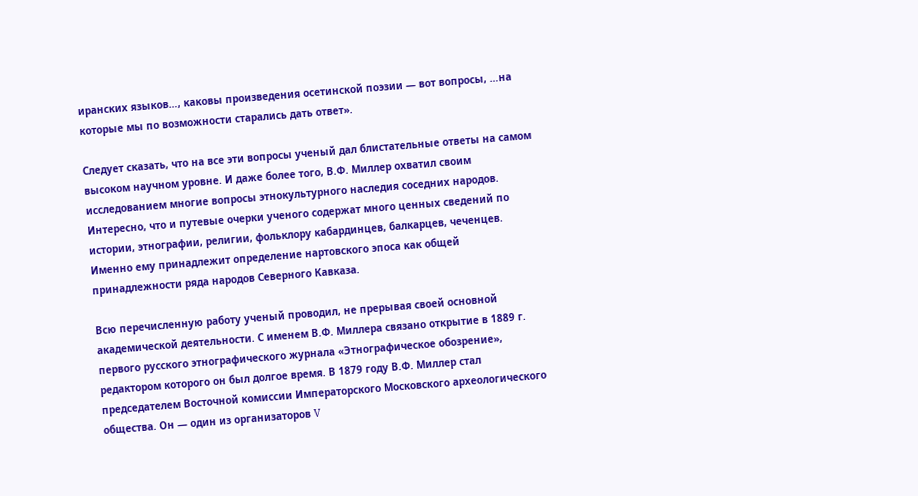иранских языков…, каковы произведения осетинской поэзии — вот вопросы, …на которые мы по возможности старались дать ответ».

Следует сказать, что на все эти вопросы ученый дал блистательные ответы на самом высоком научном уровне. И даже более того, В.Ф. Миллер охватил своим исследованием многие вопросы этнокультурного наследия соседних народов. Интересно, что и путевые очерки ученого содержат много ценных сведений по истории, этнографии, религии, фольклору кабардинцев, балкарцев, чеченцев. Именно ему принадлежит определение нартовского эпоса как общей принадлежности ряда народов Северного Кавказа.

Всю перечисленную работу ученый проводил, не прерывая своей основной академической деятельности. С именем В.Ф. Миллера связано открытие в 1889 г. первого русского этнографического журнала «Этнографическое обозрение», редактором которого он был долгое время. В 1879 году В.Ф. Миллер стал председателем Восточной комиссии Императорского Московского археологического общества. Он — один из организаторов V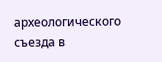археологического съезда в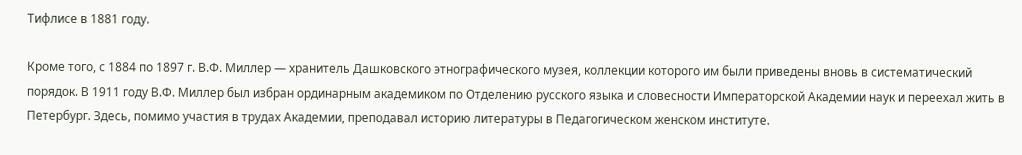Тифлисе в 1881 году.

Кроме того, с 1884 по 1897 г. В.Ф. Миллер — хранитель Дашковского этнографического музея, коллекции которого им были приведены вновь в систематический порядок. В 1911 году В.Ф. Миллер был избран ординарным академиком по Отделению русского языка и словесности Императорской Академии наук и переехал жить в Петербург. Здесь, помимо участия в трудах Академии, преподавал историю литературы в Педагогическом женском институте.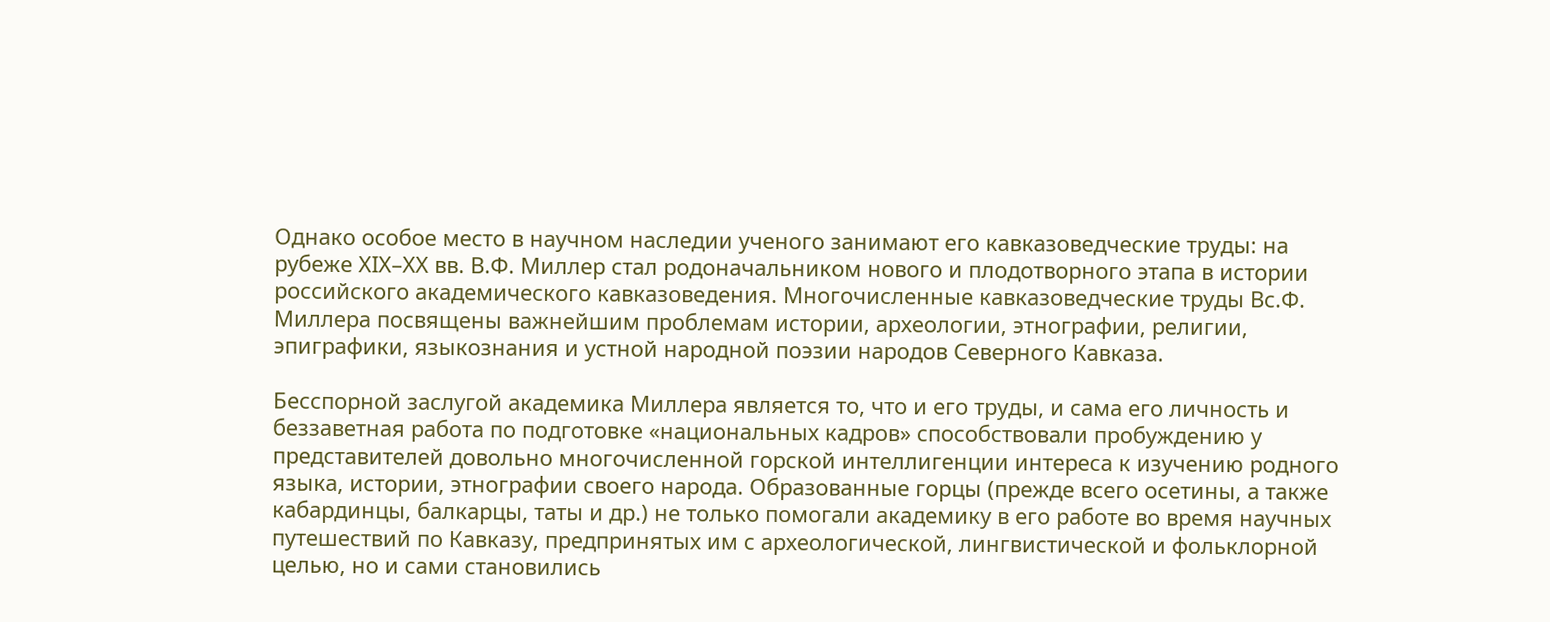Однако особое место в научном наследии ученого занимают его кавказоведческие труды: на рубеже ХIХ–ХХ вв. В.Ф. Миллер стал родоначальником нового и плодотворного этапа в истории российского академического кавказоведения. Многочисленные кавказоведческие труды Вс.Ф. Миллера посвящены важнейшим проблемам истории, археологии, этнографии, религии, эпиграфики, языкознания и устной народной поэзии народов Северного Кавказа.

Бесспорной заслугой академика Миллера является то, что и его труды, и сама его личность и беззаветная работа по подготовке «национальных кадров» способствовали пробуждению у представителей довольно многочисленной горской интеллигенции интереса к изучению родного языка, истории, этнографии своего народа. Образованные горцы (прежде всего осетины, а также кабардинцы, балкарцы, таты и др.) не только помогали академику в его работе во время научных путешествий по Кавказу, предпринятых им с археологической, лингвистической и фольклорной целью, но и сами становились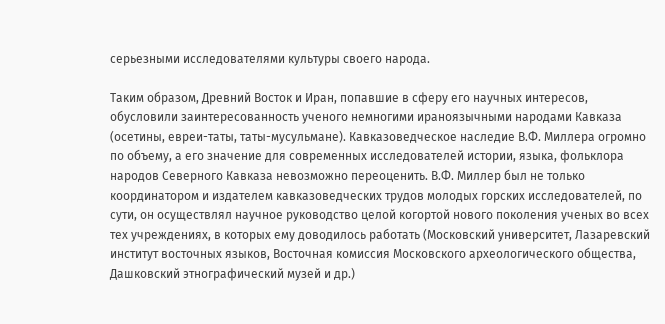серьезными исследователями культуры своего народа.

Таким образом, Древний Восток и Иран, попавшие в сферу его научных интересов, обусловили заинтересованность ученого немногими ираноязычными народами Кавказа (осетины, евреи-таты, таты-мусульмане). Кавказоведческое наследие В.Ф. Миллера огромно по объему, а его значение для современных исследователей истории, языка, фольклора народов Северного Кавказа невозможно переоценить. В.Ф. Миллер был не только координатором и издателем кавказоведческих трудов молодых горских исследователей, по сути, он осуществлял научное руководство целой когортой нового поколения ученых во всех тех учреждениях, в которых ему доводилось работать (Московский университет, Лазаревский институт восточных языков, Восточная комиссия Московского археологического общества, Дашковский этнографический музей и др.)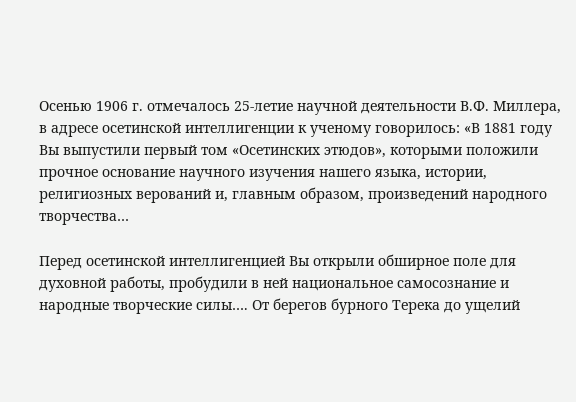Осенью 1906 г. отмечалось 25-летие научной деятельности В.Ф. Миллера, в адресе осетинской интеллигенции к ученому говорилось: «В 1881 году Вы выпустили первый том «Осетинских этюдов», которыми положили прочное основание научного изучения нашего языка, истории, религиозных верований и, главным образом, произведений народного творчества…

Перед осетинской интеллигенцией Вы открыли обширное поле для духовной работы, пробудили в ней национальное самосознание и народные творческие силы…. От берегов бурного Терека до ущелий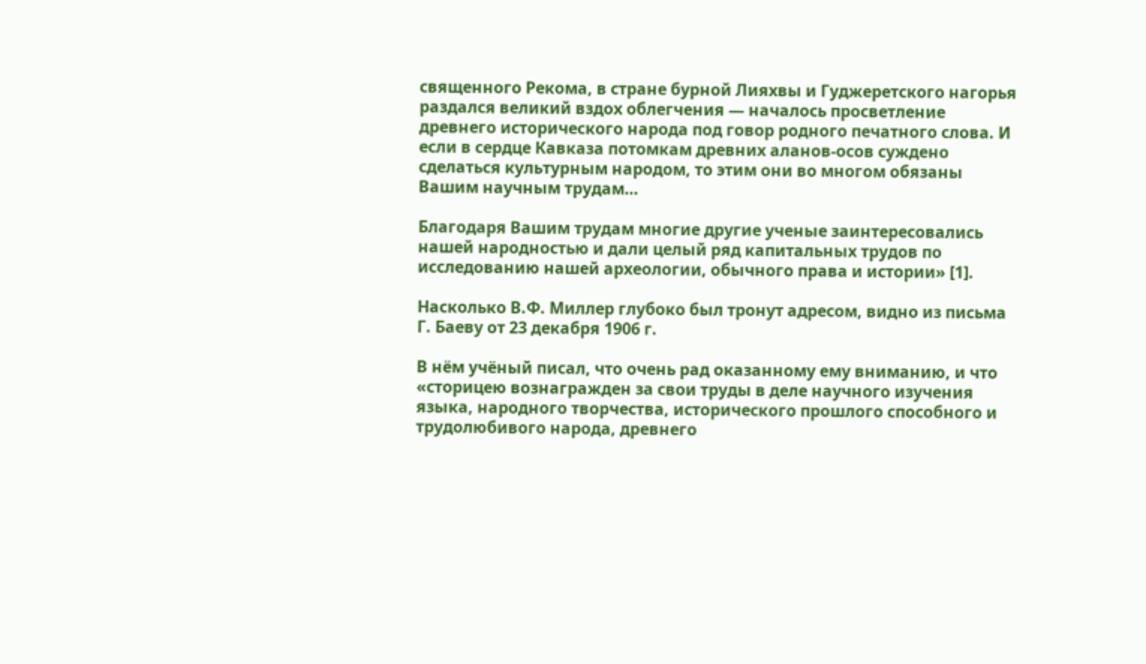священного Рекома, в стране бурной Лияхвы и Гуджеретского нагорья раздался великий вздох облегчения — началось просветление древнего исторического народа под говор родного печатного слова. И если в сердце Кавказа потомкам древних аланов-осов суждено сделаться культурным народом, то этим они во многом обязаны Вашим научным трудам…

Благодаря Вашим трудам многие другие ученые заинтересовались нашей народностью и дали целый ряд капитальных трудов по исследованию нашей археологии, обычного права и истории» [1].

Насколько В.Ф. Миллер глубоко был тронут адресом, видно из письма Г. Баеву от 23 декабря 1906 г.

В нём учёный писал, что очень рад оказанному ему вниманию, и что «сторицею вознагражден за свои труды в деле научного изучения языка, народного творчества, исторического прошлого способного и трудолюбивого народа, древнего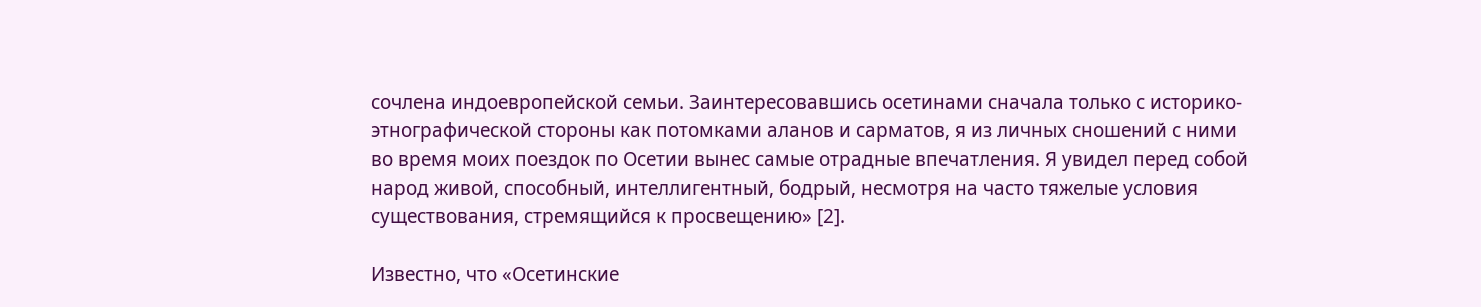сочлена индоевропейской семьи. Заинтересовавшись осетинами сначала только с историко-этнографической стороны как потомками аланов и сарматов, я из личных сношений с ними во время моих поездок по Осетии вынес самые отрадные впечатления. Я увидел перед собой народ живой, способный, интеллигентный, бодрый, несмотря на часто тяжелые условия существования, стремящийся к просвещению» [2].

Известно, что «Осетинские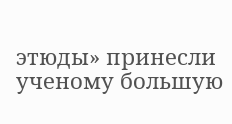этюды» принесли ученому большую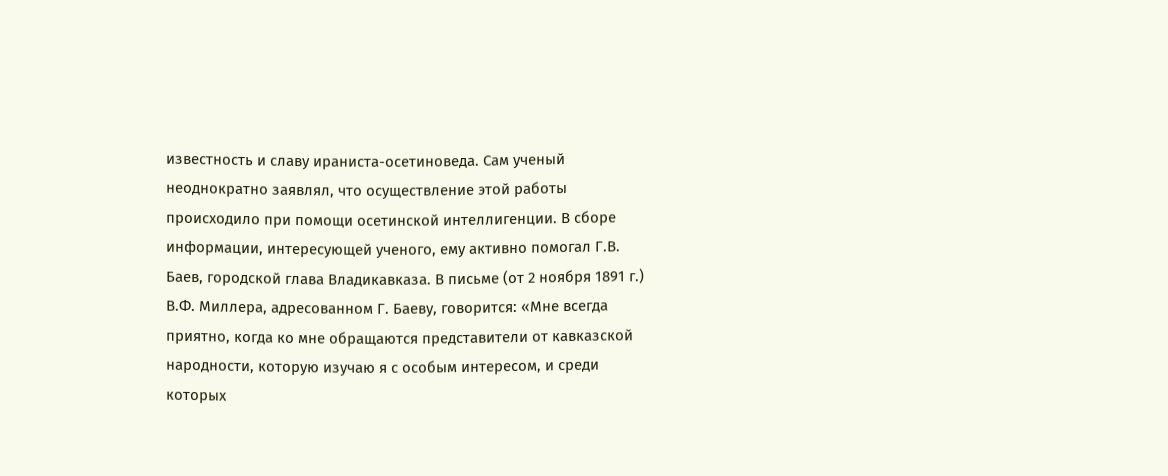известность и славу ираниста-осетиноведа. Сам ученый неоднократно заявлял, что осуществление этой работы происходило при помощи осетинской интеллигенции. В сборе информации, интересующей ученого, ему активно помогал Г.В. Баев, городской глава Владикавказа. В письме (от 2 ноября 1891 г.) В.Ф. Миллера, адресованном Г. Баеву, говорится: «Мне всегда приятно, когда ко мне обращаются представители от кавказской народности, которую изучаю я с особым интересом, и среди которых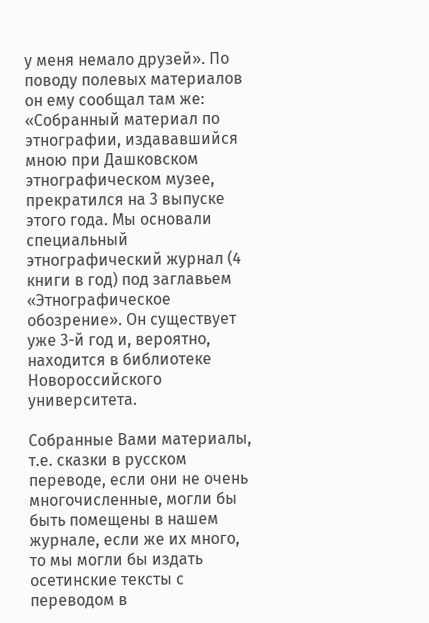у меня немало друзей». По поводу полевых материалов он ему сообщал там же: «Собранный материал по этнографии, издававшийся мною при Дашковском этнографическом музее, прекратился на 3 выпуске этого года. Мы основали специальный этнографический журнал (4 книги в год) под заглавьем «Этнографическое обозрение». Он существует уже 3-й год и, вероятно, находится в библиотеке Новороссийского университета.

Собранные Вами материалы, т.е. сказки в русском переводе, если они не очень многочисленные, могли бы быть помещены в нашем журнале, если же их много, то мы могли бы издать осетинские тексты с переводом в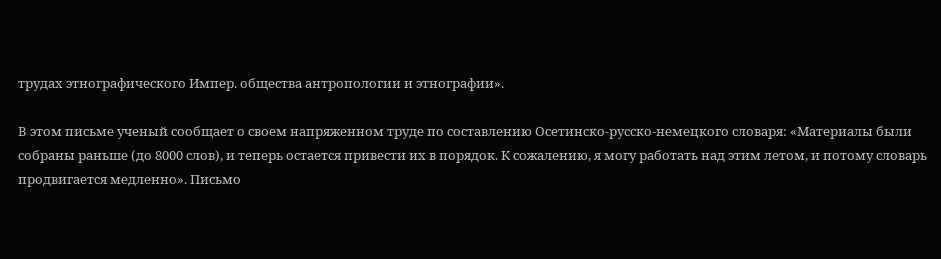трудах этнографического Импер. общества антропологии и этнографии».

В этом письме ученый сообщает о своем напряженном труде по составлению Осетинско-русско-немецкого словаря: «Материалы были собраны раньше (до 8000 слов), и теперь остается привести их в порядок. К сожалению, я могу работать над этим летом, и потому словарь продвигается медленно». Письмо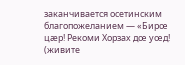заканчивается осетинским благопожеланием — «Бирœ цæр! Рекоми Хорзах дœ уœд! (живите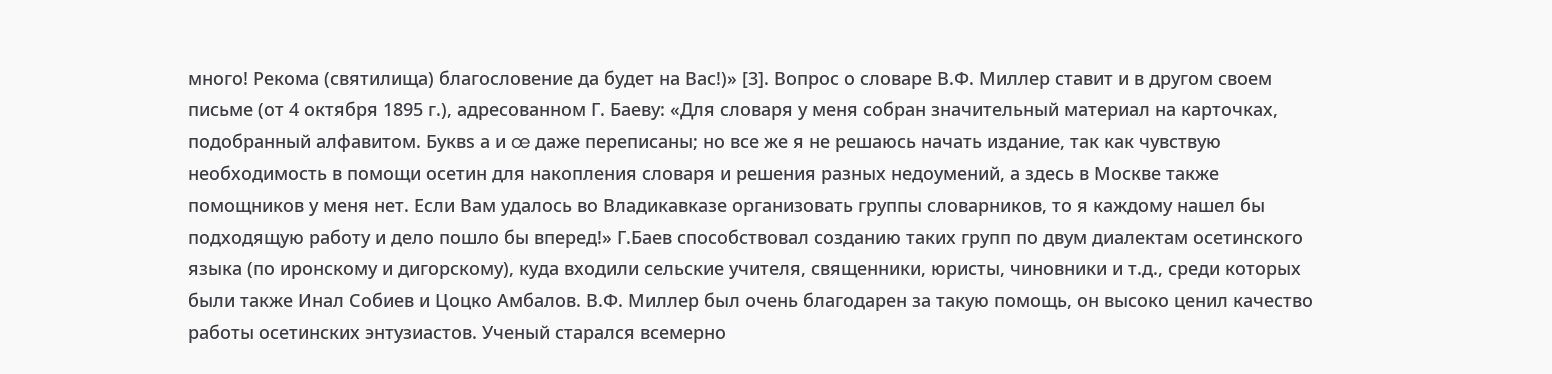много! Рекома (святилища) благословение да будет на Вас!)» [3]. Вопрос о словаре В.Ф. Миллер ставит и в другом своем письме (от 4 октября 1895 г.), адресованном Г. Баеву: «Для словаря у меня собран значительный материал на карточках, подобранный алфавитом. Буквs а и œ даже переписаны; но все же я не решаюсь начать издание, так как чувствую необходимость в помощи осетин для накопления словаря и решения разных недоумений, а здесь в Москве также помощников у меня нет. Если Вам удалось во Владикавказе организовать группы словарников, то я каждому нашел бы подходящую работу и дело пошло бы вперед!» Г.Баев способствовал созданию таких групп по двум диалектам осетинского языка (по иронскому и дигорскому), куда входили сельские учителя, священники, юристы, чиновники и т.д., среди которых были также Инал Собиев и Цоцко Амбалов. В.Ф. Миллер был очень благодарен за такую помощь, он высоко ценил качество работы осетинских энтузиастов. Ученый старался всемерно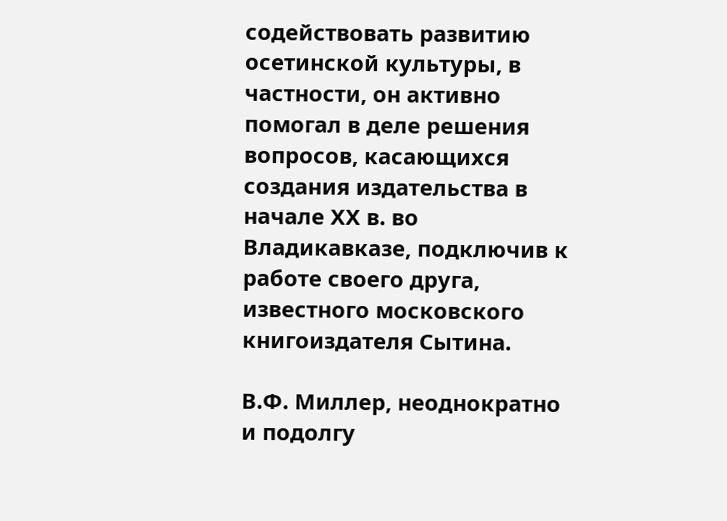содействовать развитию осетинской культуры, в частности, он активно помогал в деле решения вопросов, касающихся создания издательства в начале XX в. во Владикавказе, подключив к работе своего друга, известного московского книгоиздателя Сытина.

В.Ф. Миллер, неоднократно и подолгу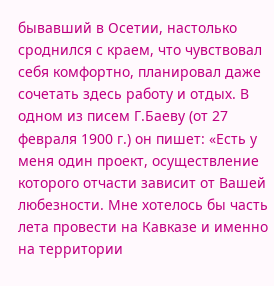бывавший в Осетии, настолько сроднился с краем, что чувствовал себя комфортно, планировал даже сочетать здесь работу и отдых. В одном из писем Г.Баеву (от 27 февраля 1900 г.) он пишет: «Есть у меня один проект, осуществление которого отчасти зависит от Вашей любезности. Мне хотелось бы часть лета провести на Кавказе и именно на территории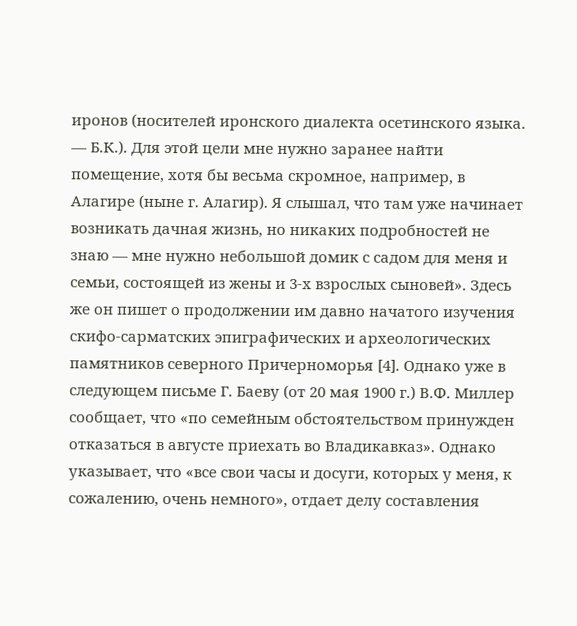иронов (носителей иронского диалекта осетинского языка. — Б.К.). Для этой цели мне нужно заранее найти помещение, хотя бы весьма скромное, например, в Алагире (ныне г. Алагир). Я слышал, что там уже начинает возникать дачная жизнь, но никаких подробностей не знаю — мне нужно небольшой домик с садом для меня и семьи, состоящей из жены и 3-х взрослых сыновей». Здесь же он пишет о продолжении им давно начатого изучения скифо-сарматских эпиграфических и археологических памятников северного Причерноморья [4]. Однако уже в следующем письме Г. Баеву (от 20 мая 1900 г.) В.Ф. Миллер сообщает, что «по семейным обстоятельством принужден отказаться в августе приехать во Владикавказ». Однако указывает, что «все свои часы и досуги, которых у меня, к сожалению, очень немного», отдает делу составления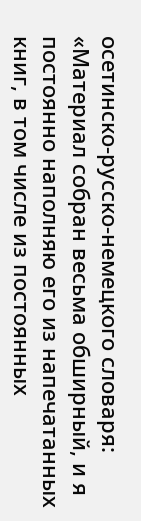осетинско-русско-немецкого словаря: «Материал собран весьма обширный, и я постоянно наполняю его из напечатанных книг, в том числе из постоянных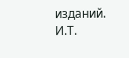изданий. И.Т.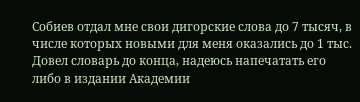Собиев отдал мне свои дигорские слова до 7 тысяч, в числе которых новыми для меня оказались до 1 тыс. Довел словарь до конца, надеюсь напечатать его либо в издании Академии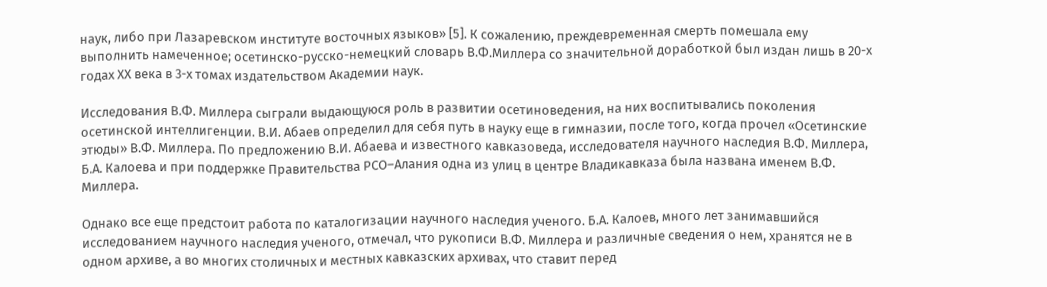наук, либо при Лазаревском институте восточных языков» [5]. К сожалению, преждевременная смерть помешала ему выполнить намеченное; осетинско-русско-немецкий словарь В.Ф.Миллера со значительной доработкой был издан лишь в 20-х годах ХХ века в 3-х томах издательством Академии наук.

Исследования В.Ф. Миллера сыграли выдающуюся роль в развитии осетиноведения, на них воспитывались поколения осетинской интеллигенции. В.И. Абаев определил для себя путь в науку еще в гимназии, после того, когда прочел «Осетинские этюды» В.Ф. Миллера. По предложению В.И. Абаева и известного кавказоведа, исследователя научного наследия В.Ф. Миллера, Б.А. Калоева и при поддержке Правительства РСО–Алания одна из улиц в центре Владикавказа была названа именем В.Ф. Миллера.

Однако все еще предстоит работа по каталогизации научного наследия ученого. Б.А. Калоев, много лет занимавшийся исследованием научного наследия ученого, отмечал, что рукописи В.Ф. Миллера и различные сведения о нем, хранятся не в одном архиве, а во многих столичных и местных кавказских архивах, что ставит перед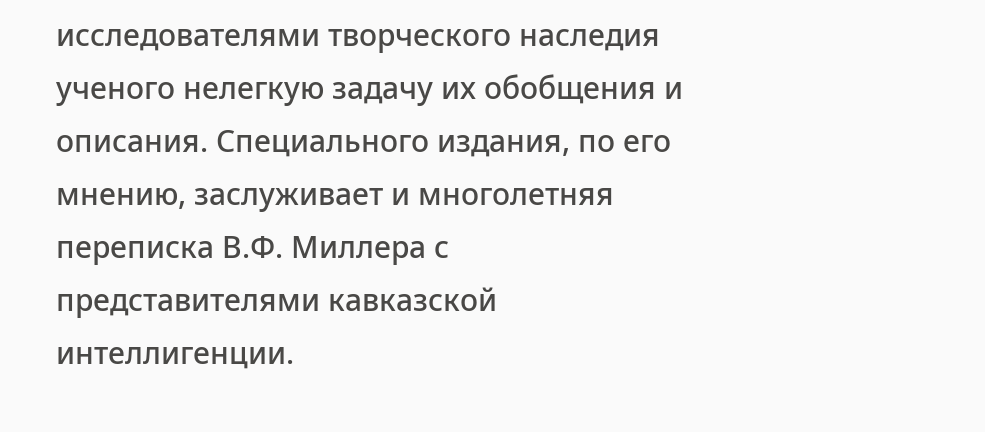исследователями творческого наследия ученого нелегкую задачу их обобщения и описания. Специального издания, по его мнению, заслуживает и многолетняя переписка В.Ф. Миллера с представителями кавказской интеллигенции.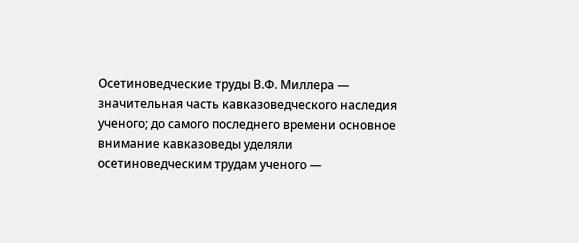Осетиноведческие труды В.Ф. Миллера — значительная часть кавказоведческого наследия ученого; до самого последнего времени основное внимание кавказоведы уделяли осетиноведческим трудам ученого —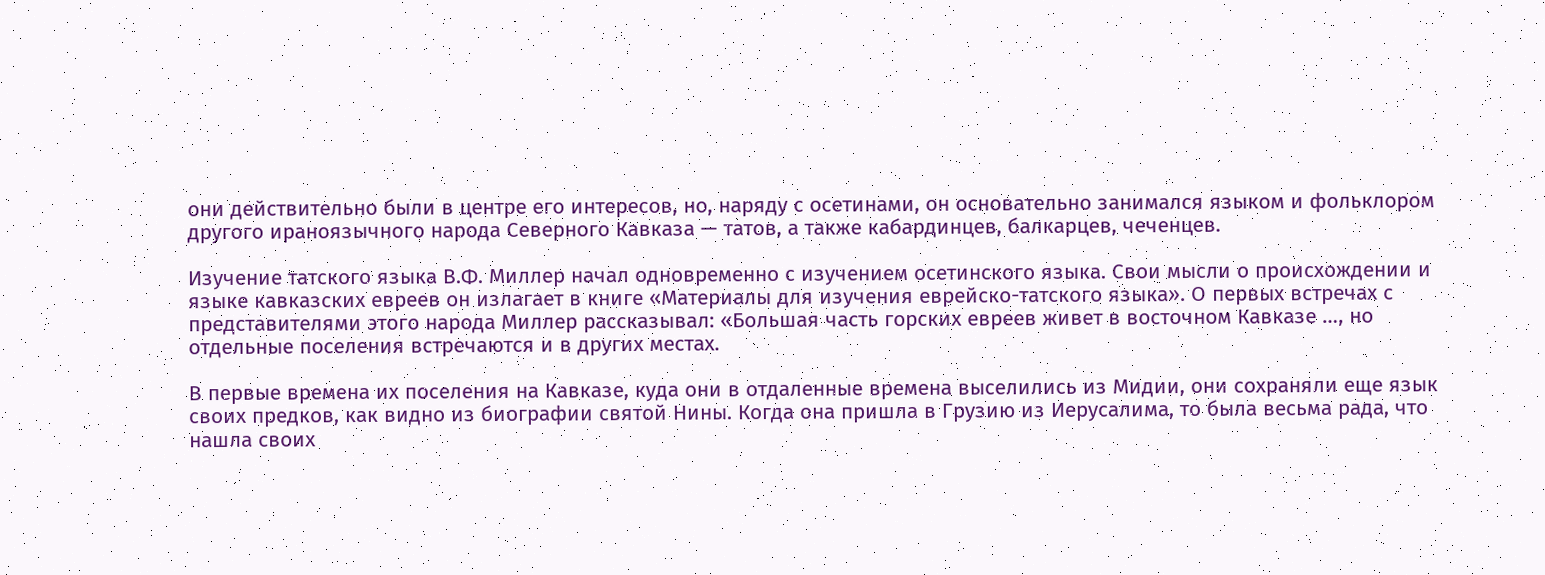они действительно были в центре его интересов, но, наряду с осетинами, он основательно занимался языком и фольклором другого ираноязычного народа Северного Кавказа — татов, а также кабардинцев, балкарцев, чеченцев.

Изучение татского языка В.Ф. Миллер начал одновременно с изучением осетинского языка. Свои мысли о происхождении и языке кавказских евреев он излагает в книге «Материалы для изучения еврейско-татского языка». О первых встречах с представителями этого народа Миллер рассказывал: «Большая часть горских евреев живет в восточном Кавказе …, но отдельные поселения встречаются и в других местах.

В первые времена их поселения на Кавказе, куда они в отдаленные времена выселились из Мидии, они сохраняли еще язык своих предков, как видно из биографии святой Нины. Когда она пришла в Грузию из Иерусалима, то была весьма рада, что нашла своих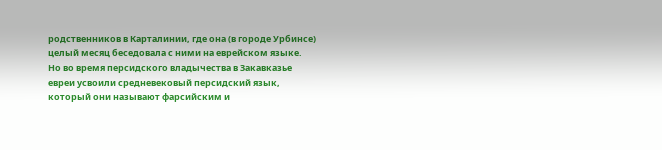родственников в Карталинии, где она (в городе Урбинсе) целый месяц беседовала с ними на еврейском языке. Но во время персидского владычества в Закавказье евреи усвоили средневековый персидский язык, который они называют фарсийским и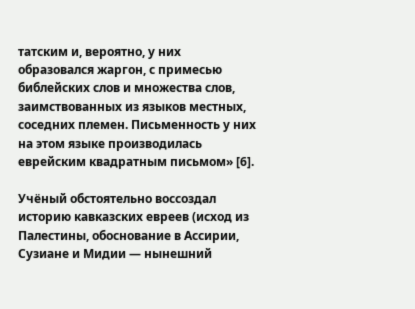татским и, вероятно, у них образовался жаргон, с примесью библейских слов и множества слов, заимствованных из языков местных, соседних племен. Письменность у них на этом языке производилась еврейским квадратным письмом» [6].

Учёный обстоятельно воссоздал историю кавказских евреев (исход из Палестины, обоснование в Ассирии, Сузиане и Мидии — нынешний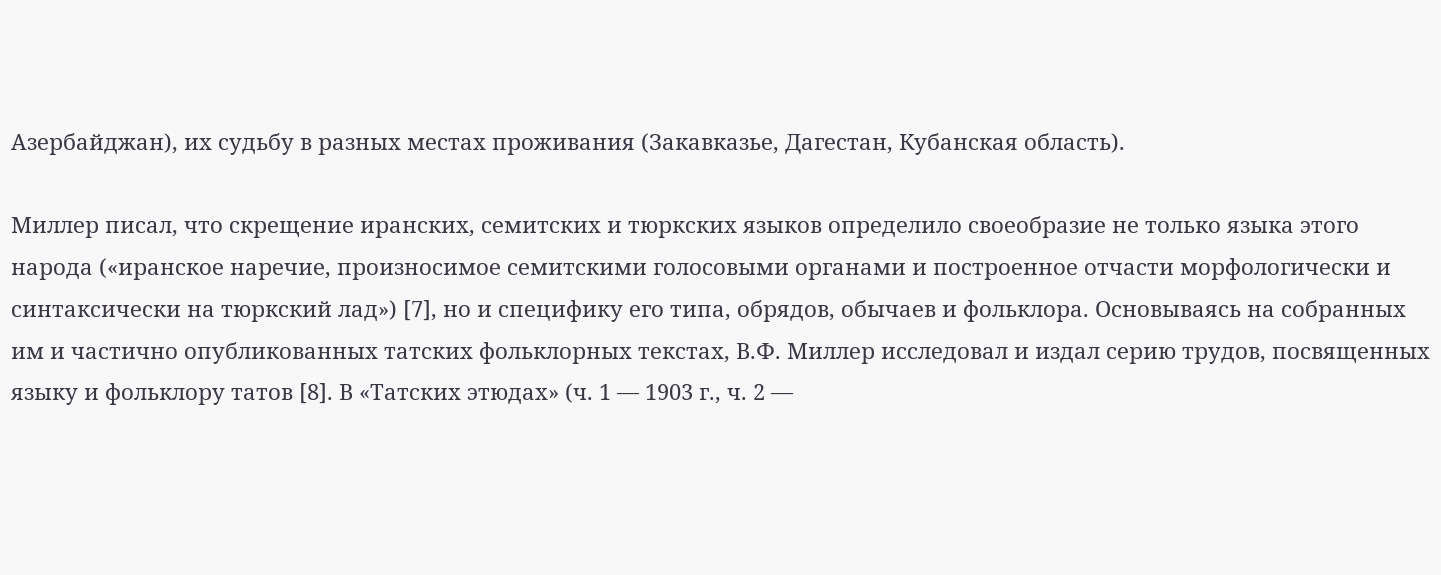Азербайджан), их судьбу в разных местах проживания (Закавказье, Дагестан, Кубанская область).

Миллер писал, что скрещение иранских, семитских и тюркских языков определило своеобразие не только языка этого народа («иранское наречие, произносимое семитскими голосовыми органами и построенное отчасти морфологически и синтаксически на тюркский лад») [7], но и специфику его типа, обрядов, обычаев и фольклора. Основываясь на собранных им и частично опубликованных татских фольклорных текстах, В.Ф. Миллер исследовал и издал серию трудов, посвященных языку и фольклору татов [8]. В «Татских этюдах» (ч. 1 — 1903 г., ч. 2 —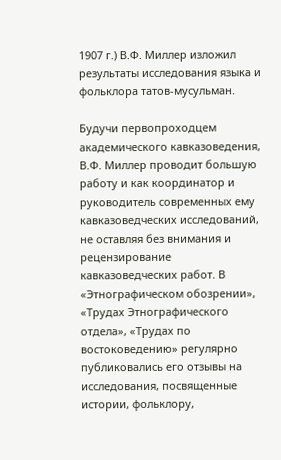1907 г.) В.Ф. Миллер изложил результаты исследования языка и фольклора татов-мусульман.

Будучи первопроходцем академического кавказоведения, В.Ф. Миллер проводит большую работу и как координатор и руководитель современных ему кавказоведческих исследований, не оставляя без внимания и рецензирование кавказоведческих работ. В «Этнографическом обозрении», «Трудах Этнографического отдела», «Трудах по востоковедению» регулярно публиковались его отзывы на исследования, посвященные истории, фольклору,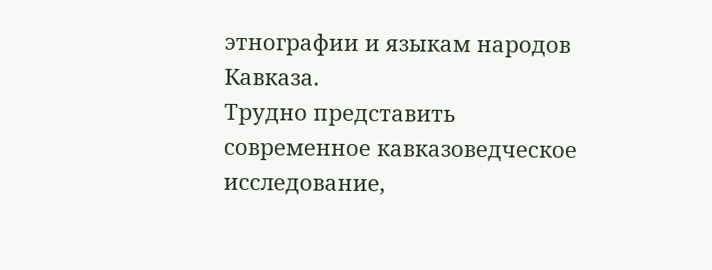этнографии и языкам народов Кавказа.
Трудно представить современное кавказоведческое исследование,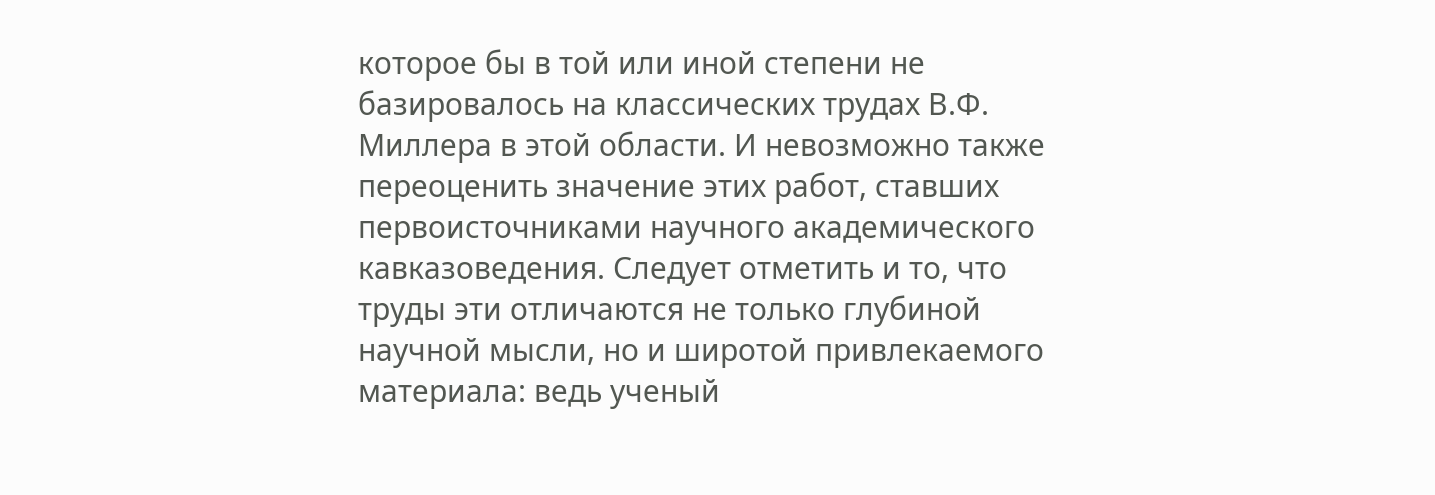которое бы в той или иной степени не базировалось на классических трудах В.Ф. Миллера в этой области. И невозможно также переоценить значение этих работ, ставших первоисточниками научного академического кавказоведения. Следует отметить и то, что труды эти отличаются не только глубиной научной мысли, но и широтой привлекаемого материала: ведь ученый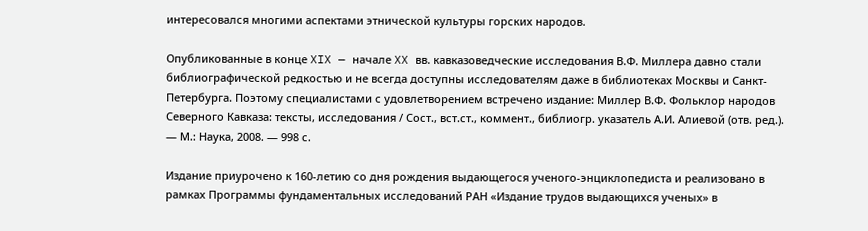интересовался многими аспектами этнической культуры горских народов.

Опубликованные в конце XIX — начале XX вв. кавказоведческие исследования В.Ф. Миллера давно стали библиографической редкостью и не всегда доступны исследователям даже в библиотеках Москвы и Санкт-Петербурга. Поэтому специалистами с удовлетворением встречено издание: Миллер В.Ф. Фольклор народов Северного Кавказа: тексты, исследования / Сост., вст.ст., коммент., библиогр. указатель А.И. Алиевой (отв. ред.). — М.: Наука, 2008. — 998 с.

Издание приурочено к 160-летию со дня рождения выдающегося ученого-энциклопедиста и реализовано в рамках Программы фундаментальных исследований РАН «Издание трудов выдающихся ученых» в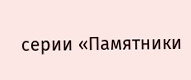серии «Памятники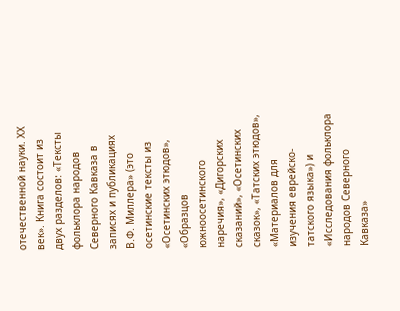отечественной науки. ХХ век». Книга состоит из двух разделов: «Тексты фольклора народов Северного Кавказа в записях и публикациях В.Ф. Миллера» (это осетинские тексты из «Осетинских этюдов», «Образцов южноосетинского наречия», «Дигорских сказаний», «Осетинских сказок», «Татских этюдов», «Материалов для изучения еврейско-татского языка») и «Исследования фольклора народов Северного Кавказа»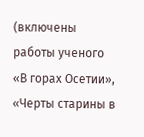(включены работы ученого «В горах Осетии», «Черты старины в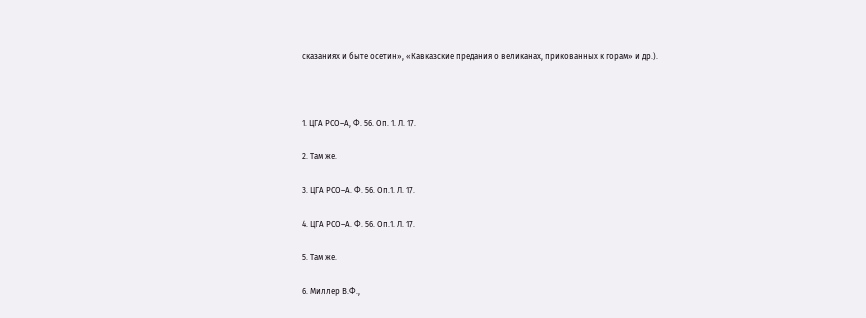сказаниях и быте осетин», «Кавказские предания о великанах, прикованных к горам» и др.).



1. ЦГА РСО–А, Ф. 56. Оп. 1. Л. 17.

2. Там же.

3. ЦГА РСО–А. Ф. 56. Оп.1. Л. 17.

4. ЦГА РСО–А. Ф. 56. Оп.1. Л. 17.

5. Там же.

6. Миллер В.Ф.,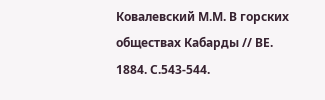Ковалевский М.М. В горских обществах Кабарды // ВЕ. 1884. С.543-544.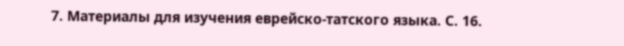7. Материалы для изучения еврейско-татского языка. С. 16.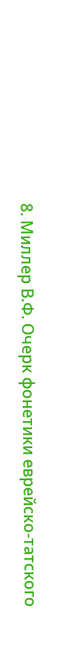8. Миллер В.Ф. Очерк фонетики еврейско-татского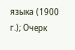языка (1900 г.); Очерк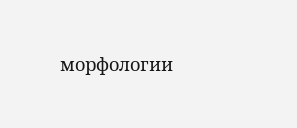морфологии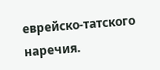еврейско-татского наречия.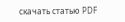скачать статью PDF